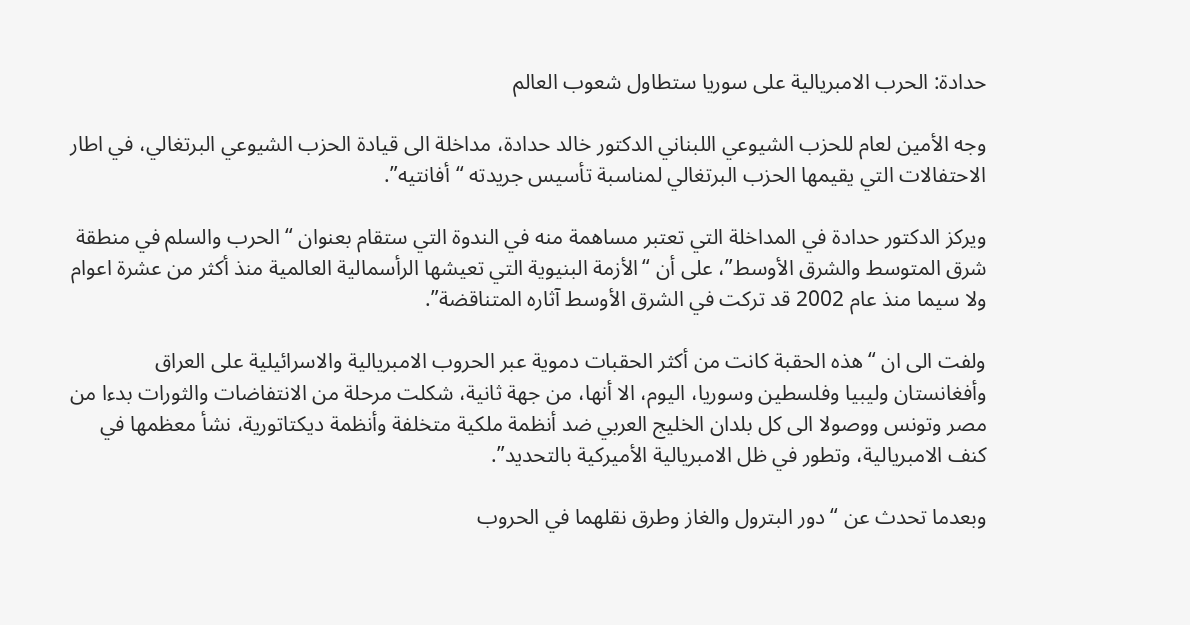حدادة: الحرب الامبريالية على سوريا ستطاول شعوب العالم

وجه الأمين لعام للحزب الشيوعي اللبناني الدكتور خالد حدادة، مداخلة الى قيادة الحزب الشيوعي البرتغالي، في اطار الاحتفالات التي يقيمها الحزب البرتغالي لمناسبة تأسيس جريدته “أفانتيه”.

ويركز الدكتور حدادة في المداخلة التي تعتبر مساهمة منه في الندوة التي ستقام بعنوان “الحرب والسلم في منطقة شرق المتوسط والشرق الأوسط”، على أن “الأزمة البنيوية التي تعيشها الرأسمالية العالمية منذ أكثر من عشرة اعوام ولا سيما منذ عام 2002 قد تركت في الشرق الأوسط آثاره المتناقضة”.

ولفت الى ان “هذه الحقبة كانت من أكثر الحقبات دموية عبر الحروب الامبريالية والاسرائيلية على العراق وأفغانستان وليبيا وفلسطين وسوريا، اليوم، الا أنها، من جهة ثانية، شكلت مرحلة من الانتفاضات والثورات بدءا من مصر وتونس ووصولا الى كل بلدان الخليج العربي ضد أنظمة ملكية متخلفة وأنظمة ديكتاتورية، نشأ معظمها في كنف الامبريالية، وتطور في ظل الامبريالية الأميركية بالتحديد”.

وبعدما تحدث عن “دور البترول والغاز وطرق نقلهما في الحروب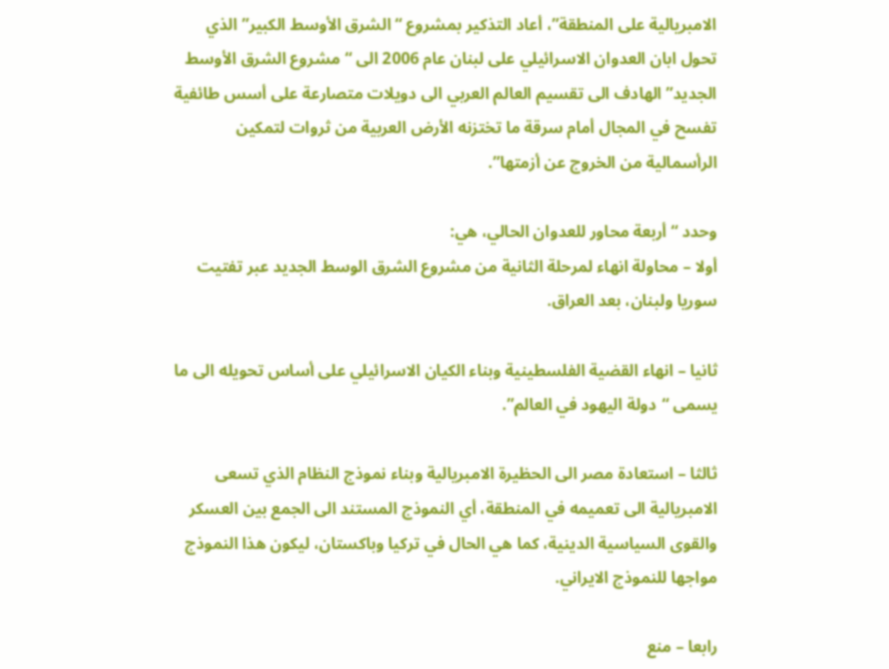الامبريالية على المنطقة”، أعاد التذكير بمشروع “الشرق الأوسط الكبير” الذي تحول ابان العدوان الاسرائيلي على لبنان عام 2006 الى “مشروع الشرق الأوسط الجديد” الهادف الى تقسيم العالم العربي الى دويلات متصارعة على أسس طائفية تفسح في المجال أمام سرقة ما تختزنه الأرض العربية من ثروات لتمكين الرأسمالية من الخروج عن أزمتها”.

وحدد “أربعة محاور للعدوان الحالي، هي:
أولا – محاولة انهاء لمرحلة الثانية من مشروع الشرق الوسط الجديد عبر تفتيت سوريا ولبنان، بعد العراق.

ثانيا – انهاء القضية الفلسطينية وبناء الكيان الاسرائيلي على أساس تحويله الى ما يسمى “دولة اليهود في العالم”.

ثالثا – استعادة مصر الى الحظيرة الامبريالية وبناء نموذج النظام الذي تسعى الامبريالية الى تعميمه في المنطقة، أي النموذج المستند الى الجمع بين العسكر والقوى السياسية الدينية، كما هي الحال في تركيا وباكستان، ليكون هذا النموذج مواجها للنموذج الايراني.

رابعا – منع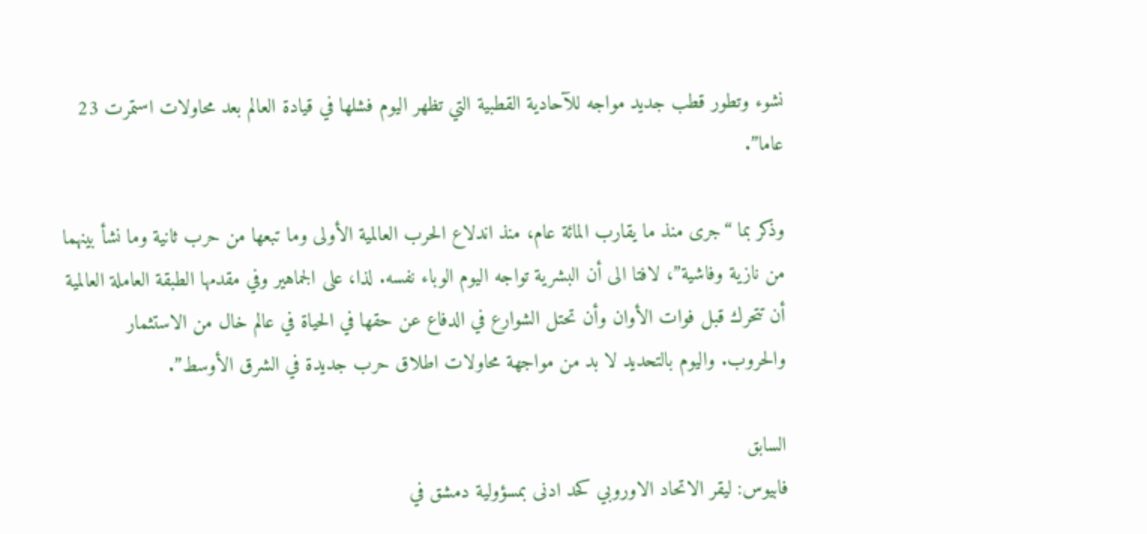نشوء وتطور قطب جديد مواجه للآحادية القطبية التي تظهر اليوم فشلها في قيادة العالم بعد محاولات استمرت 23 عاما”.

وذكر بما “جرى منذ ما يقارب المائة عام، منذ اندلاع الحرب العالمية الأولى وما تبعها من حرب ثانية وما نشأ بينهما من نازية وفاشية”، لافتا الى أن البشرية تواجه اليوم الوباء نفسه. لذا، على الجماهير وفي مقدمها الطبقة العاملة العالمية أن تتحرك قبل فوات الأوان وأن تحتل الشوارع في الدفاع عن حقها في الحياة في عالم خال من الاستثمار والحروب. واليوم بالتحديد لا بد من مواجهة محاولات اطلاق حرب جديدة في الشرق الأوسط”.

السابق
فابيوس: ليقر الاتحاد الاوروبي كحد ادنى بمسؤولية دمشق في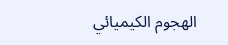الهجوم الكيميائي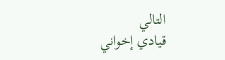التالي
قيادي إخواني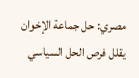مصري: حل جماعة الإخوان يقلل فرص الحل السياسي